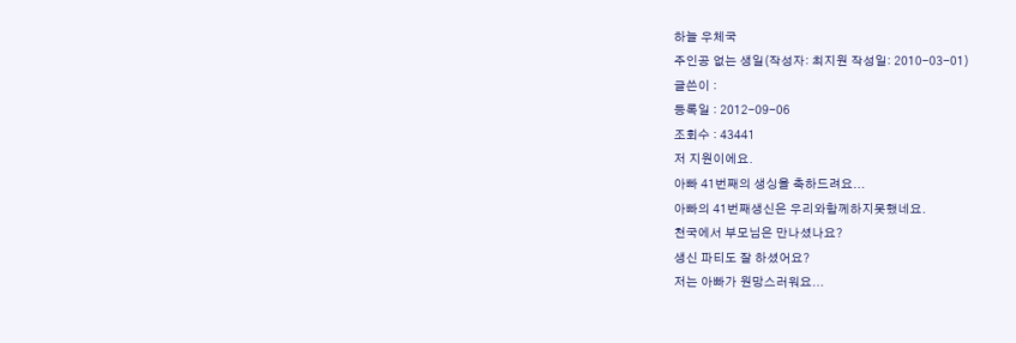하늘 우체국
주인공 없는 생일(작성자: 최지원 작성일: 2010-03-01)
글쓴이 :
등록일 : 2012-09-06
조회수 : 43441
저 지원이에요.
아빠 41번째의 생싱을 축하드려요...
아빠의 41번째생신은 우리와함께하지못했네요.
천국에서 부모님은 만나셨나요?
생신 파티도 잘 하셨어요?
저는 아빠가 원망스러워요...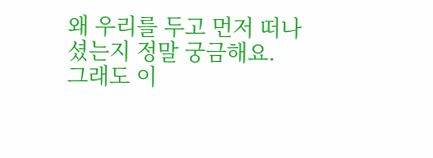왜 우리를 두고 먼저 떠나셨는지 정말 궁금해요.
그래도 이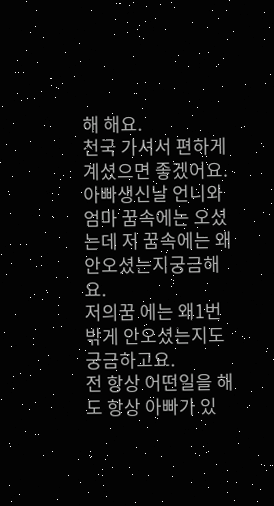해 해요.
천국 가셔서 편하게 계셨으면 좋겠어요.
아빠생신날 언니와엄마 꿈속에는 오셨는데 저 꿈속에는 왜 안오셨는지궁금해요.
저의꿈 에는 왜1번 밖게 안오셨는지도 궁금하고요.
전 항상 어떤일을 해도 항상 아빠가 있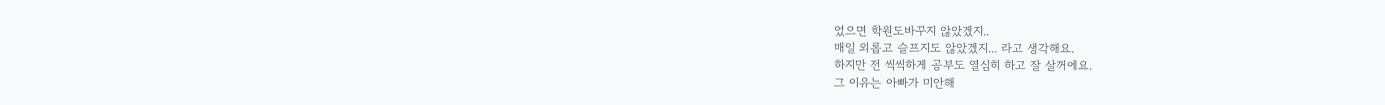었으면 학원도바꾸지 않았겠지..
매일 외롭고 슬프지도 않았겠지... 라고 생각해요.
하지만 전 씩씩하게 공부도 열심히 하고 잘 살꺼에요.
그 이유는 아빠가 미안해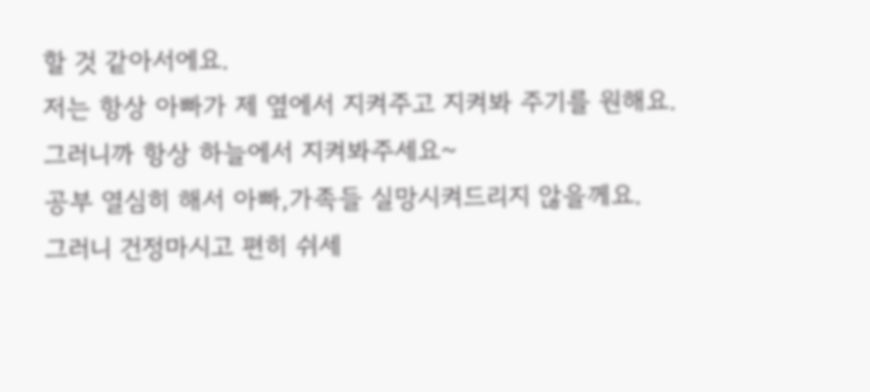할 것 같아서에요.
저는 항상 아빠가 제 옆에서 지켜주고 지켜봐 주기를 원해요.
그러니까 항상 하늘에서 지켜봐주세요~
공부 열심히 해서 아빠,가족들 실망시켜드리지 않을께요.
그러니 건정마시고 편히 쉬세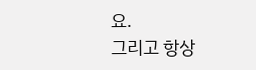요.
그리고 항상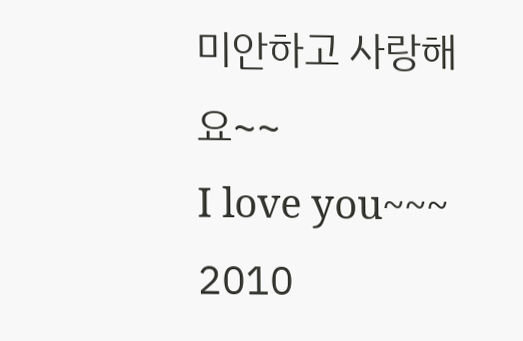미안하고 사랑해요~~
I love you~~~
2010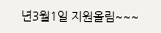년3월1일 지원올림~~~